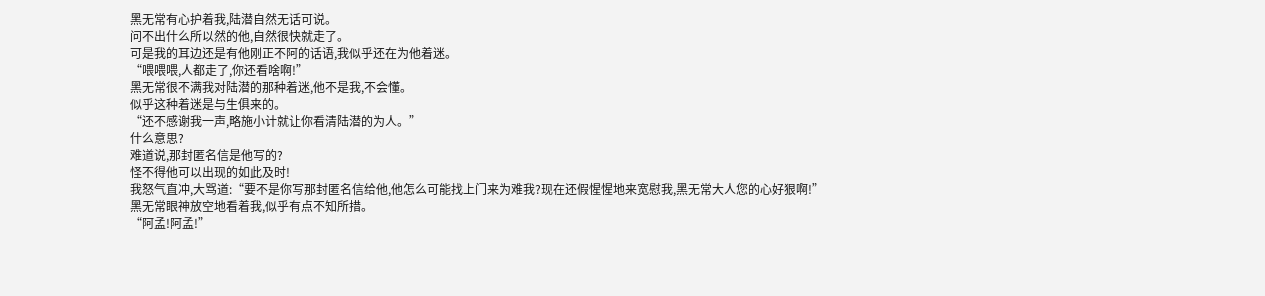黑无常有心护着我,陆潜自然无话可说。
问不出什么所以然的他,自然很快就走了。
可是我的耳边还是有他刚正不阿的话语,我似乎还在为他着迷。
“喂喂喂,人都走了,你还看啥啊!”
黑无常很不满我对陆潜的那种着迷,他不是我,不会懂。
似乎这种着迷是与生俱来的。
“还不感谢我一声,略施小计就让你看清陆潜的为人。”
什么意思?
难道说,那封匿名信是他写的?
怪不得他可以出现的如此及时!
我怒气直冲,大骂道:“要不是你写那封匿名信给他,他怎么可能找上门来为难我?现在还假惺惺地来宽慰我,黑无常大人您的心好狠啊!”
黑无常眼神放空地看着我,似乎有点不知所措。
“阿孟!阿孟!”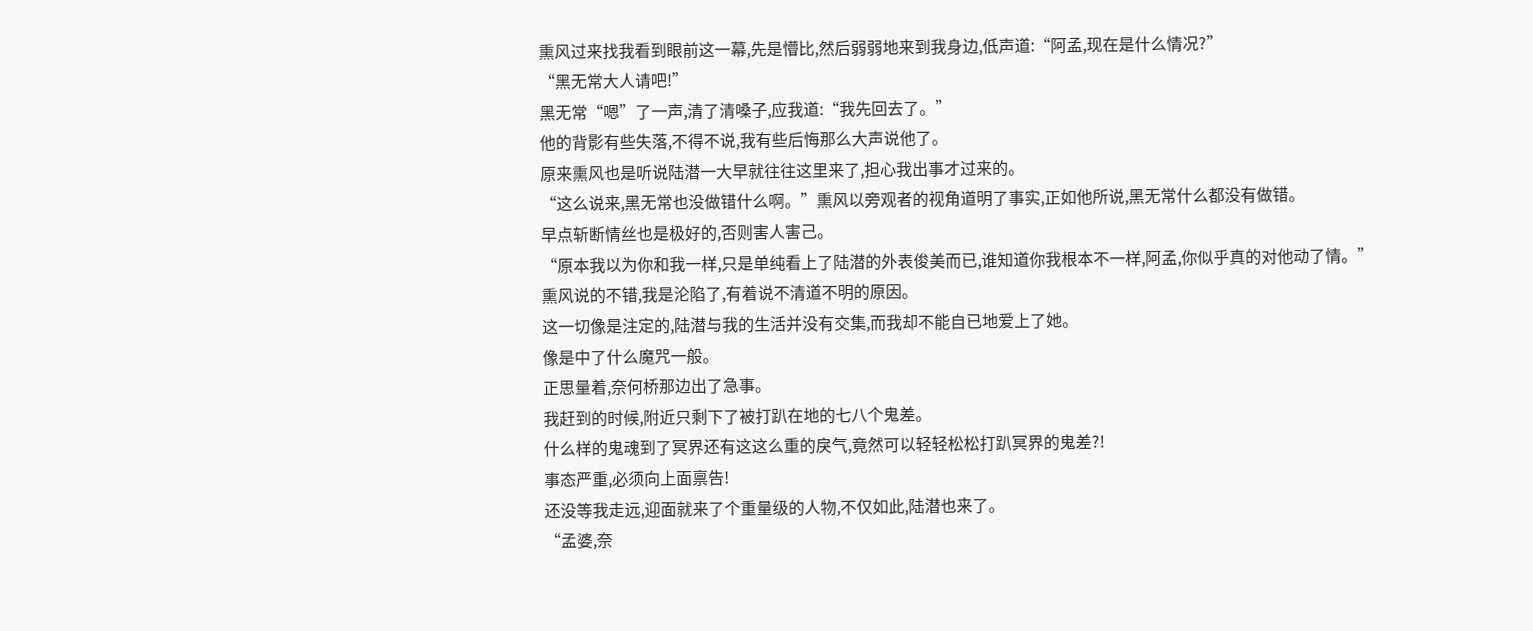熏风过来找我看到眼前这一幕,先是懵比,然后弱弱地来到我身边,低声道:“阿孟,现在是什么情况?”
“黑无常大人请吧!”
黑无常“嗯”了一声,清了清嗓子,应我道:“我先回去了。”
他的背影有些失落,不得不说,我有些后悔那么大声说他了。
原来熏风也是听说陆潜一大早就往往这里来了,担心我出事才过来的。
“这么说来,黑无常也没做错什么啊。”熏风以旁观者的视角道明了事实,正如他所说,黑无常什么都没有做错。
早点斩断情丝也是极好的,否则害人害己。
“原本我以为你和我一样,只是单纯看上了陆潜的外表俊美而已,谁知道你我根本不一样,阿孟,你似乎真的对他动了情。”
熏风说的不错,我是沦陷了,有着说不清道不明的原因。
这一切像是注定的,陆潜与我的生活并没有交集,而我却不能自已地爱上了她。
像是中了什么魔咒一般。
正思量着,奈何桥那边出了急事。
我赶到的时候,附近只剩下了被打趴在地的七八个鬼差。
什么样的鬼魂到了冥界还有这这么重的戾气,竟然可以轻轻松松打趴冥界的鬼差?!
事态严重,必须向上面禀告!
还没等我走远,迎面就来了个重量级的人物,不仅如此,陆潜也来了。
“孟婆,奈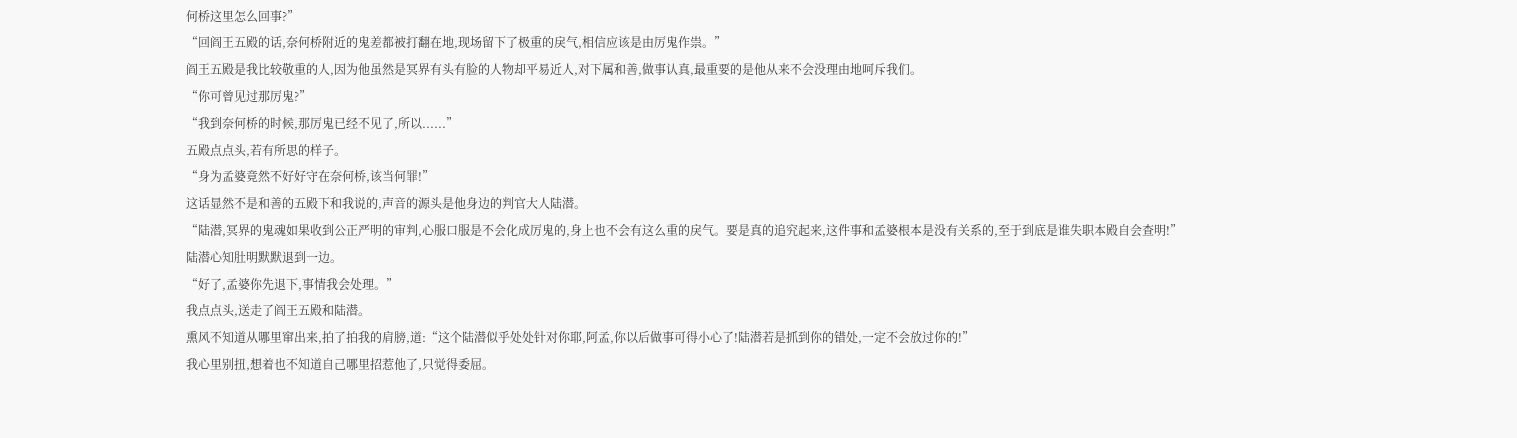何桥这里怎么回事?”
“回阎王五殿的话,奈何桥附近的鬼差都被打翻在地,现场留下了极重的戾气,相信应该是由厉鬼作祟。”
阎王五殿是我比较敬重的人,因为他虽然是冥界有头有脸的人物却平易近人,对下属和善,做事认真,最重要的是他从来不会没理由地呵斥我们。
“你可曾见过那厉鬼?”
“我到奈何桥的时候,那厉鬼已经不见了,所以......”
五殿点点头,若有所思的样子。
“身为孟婆竟然不好好守在奈何桥,该当何罪!”
这话显然不是和善的五殿下和我说的,声音的源头是他身边的判官大人陆潜。
“陆潜,冥界的鬼魂如果收到公正严明的审判,心服口服是不会化成厉鬼的,身上也不会有这么重的戾气。要是真的追究起来,这件事和孟婆根本是没有关系的,至于到底是谁失职本殿自会查明!”
陆潜心知肚明默默退到一边。
“好了,孟婆你先退下,事情我会处理。”
我点点头,送走了阎王五殿和陆潜。
熏风不知道从哪里窜出来,拍了拍我的肩膀,道:“这个陆潜似乎处处针对你耶,阿孟,你以后做事可得小心了!陆潜若是抓到你的错处,一定不会放过你的!”
我心里别扭,想着也不知道自己哪里招惹他了,只觉得委屈。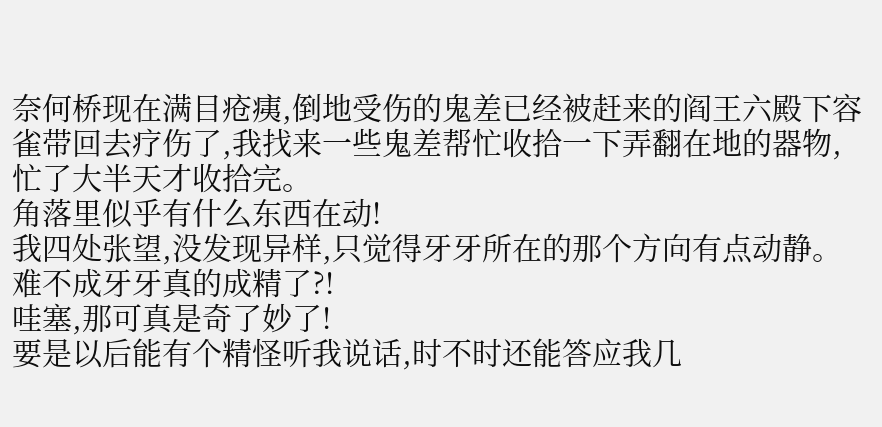奈何桥现在满目疮痍,倒地受伤的鬼差已经被赶来的阎王六殿下容雀带回去疗伤了,我找来一些鬼差帮忙收拾一下弄翻在地的器物,忙了大半天才收拾完。
角落里似乎有什么东西在动!
我四处张望,没发现异样,只觉得牙牙所在的那个方向有点动静。
难不成牙牙真的成精了?!
哇塞,那可真是奇了妙了!
要是以后能有个精怪听我说话,时不时还能答应我几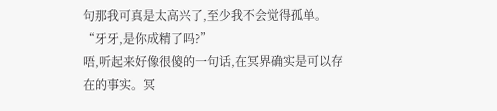句那我可真是太高兴了,至少我不会觉得孤单。
“牙牙,是你成精了吗?”
唔,听起来好像很傻的一句话,在冥界确实是可以存在的事实。冥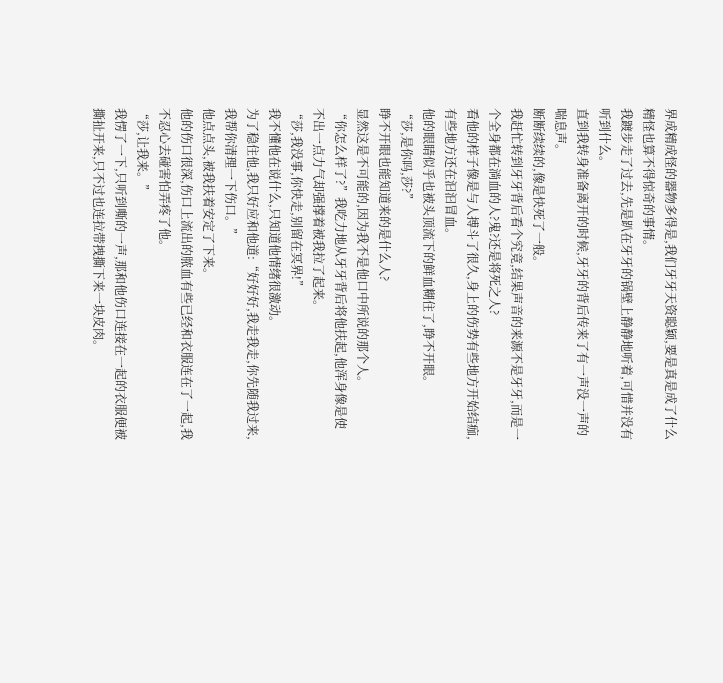界成精成怪的器物多得是,我们牙牙天资聪颖,要是真是成了什么精怪也算不得惊奇的事情。
我踱步走了过去,先是趴在牙牙的锅壁上静静地听着,可惜并没有听到什么。
直到我转身准备离开的时候,牙牙的背后传来了有一声没一声的喘息声。
断断续续的,像是快死了一般。
我赶忙转到牙牙背后看个究竟,结果声音的来源不是牙牙,而是一个全身都在淌血的人?鬼?还是将死之人?
看他的样子像是与人搏斗了很久,身上的伤势有些地方开始结痂,有些地方还在汩汩冒血。
他的眼睛似乎也被头顶流下的鲜血糊住了,睁不开眼。
“莎,是你吗,莎?”
睁不开眼也能知道来的是什么人?
显然这是不可能的,因为我不是他口中所说的那个人。
“你怎么样了?”我吃力地从牙牙背后将他扶起,他浑身像是使不出一点力气却强撑着被我拉了起来。
“莎,我没事,你快走,别留在冥界!”
我不懂他在说什么,只知道他情绪很激动。
为了稳住他,我只好应和他道:“好好好,我走我走,你先随我过来,我帮你清理一下伤口。”
他点点头,被我扶着安定了下来。
他的伤口很深,伤口上流出的脓血有些已经和衣服连在了一起,我不忍心去碰害怕弄疼了他。
“莎,让我来。”
我愣了一下,只听到嘶的一声,那和他伤口连接在一起的衣服便被撕扯开来,只不过也连拉带拽撕下来一块皮肉。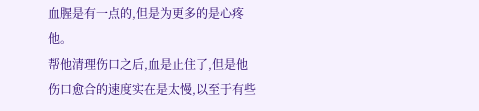血腥是有一点的,但是为更多的是心疼他。
帮他清理伤口之后,血是止住了,但是他伤口愈合的速度实在是太慢,以至于有些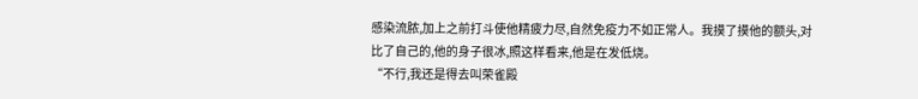感染流脓,加上之前打斗使他精疲力尽,自然免疫力不如正常人。我摸了摸他的额头,对比了自己的,他的身子很冰,照这样看来,他是在发低烧。
“不行,我还是得去叫荣雀殿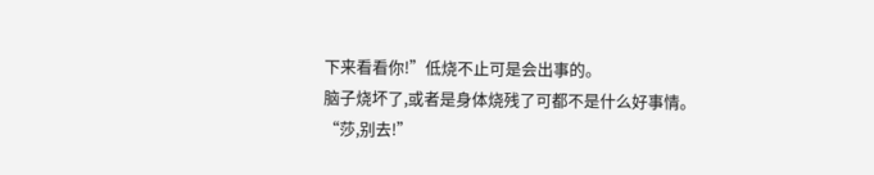下来看看你!”低烧不止可是会出事的。
脑子烧坏了,或者是身体烧残了可都不是什么好事情。
“莎,别去!”